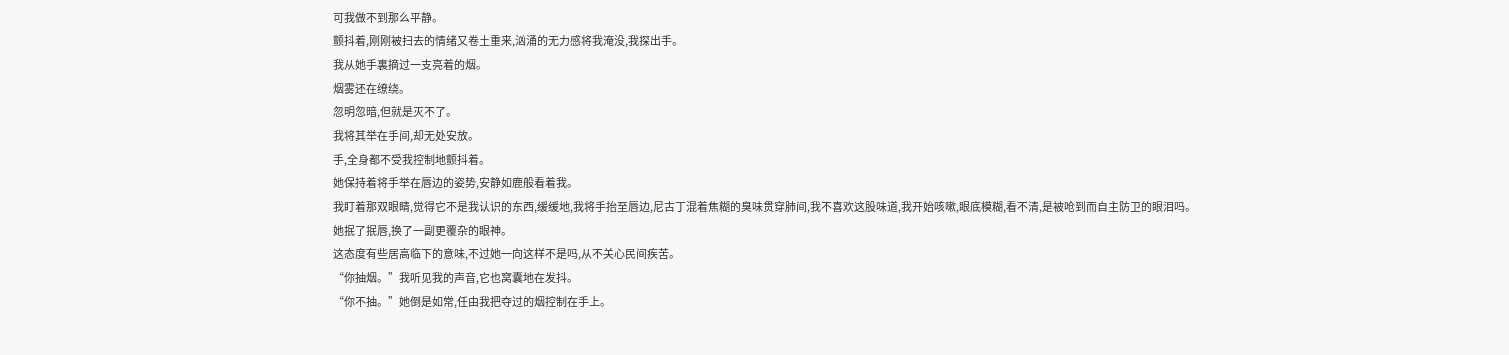可我做不到那么平静。
颤抖着,刚刚被扫去的情绪又卷土重来,汹涌的无力感将我淹没,我探出手。
我从她手裏摘过一支亮着的烟。
烟雾还在缭绕。
忽明忽暗,但就是灭不了。
我将其举在手间,却无处安放。
手,全身都不受我控制地颤抖着。
她保持着将手举在唇边的姿势,安静如鹿般看着我。
我盯着那双眼睛,觉得它不是我认识的东西,缓缓地,我将手抬至唇边,尼古丁混着焦糊的臭味贯穿肺间,我不喜欢这股味道,我开始咳嗽,眼底模糊,看不清,是被呛到而自主防卫的眼泪吗。
她抿了抿唇,换了一副更覆杂的眼神。
这态度有些居高临下的意味,不过她一向这样不是吗,从不关心民间疾苦。
“你抽烟。”我听见我的声音,它也窝囊地在发抖。
“你不抽。”她倒是如常,任由我把夺过的烟控制在手上。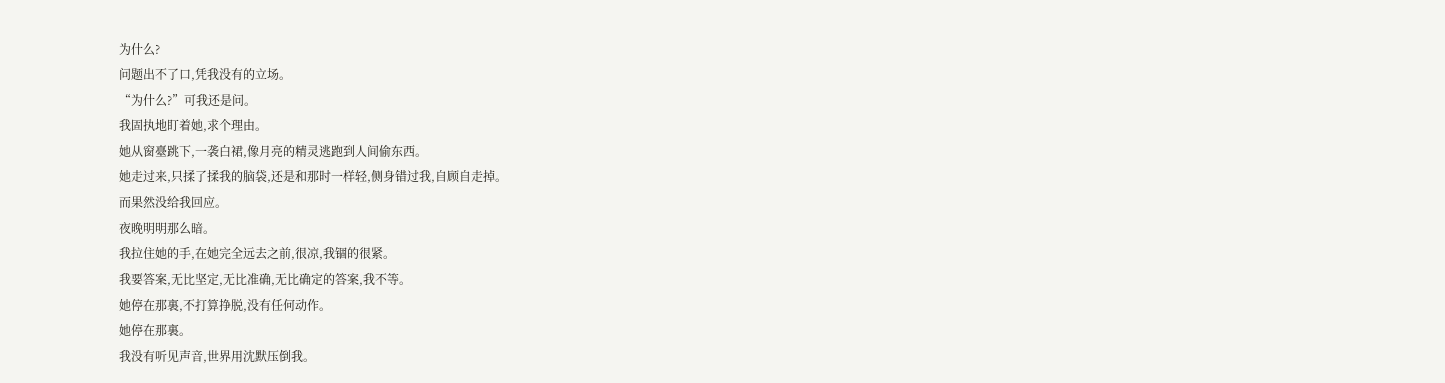为什么?
问题出不了口,凭我没有的立场。
“为什么?”可我还是问。
我固执地盯着她,求个理由。
她从窗臺跳下,一袭白裙,像月亮的精灵逃跑到人间偷东西。
她走过来,只揉了揉我的脑袋,还是和那时一样轻,侧身错过我,自顾自走掉。
而果然没给我回应。
夜晚明明那么暗。
我拉住她的手,在她完全远去之前,很凉,我锢的很紧。
我要答案,无比坚定,无比准确,无比确定的答案,我不等。
她停在那裏,不打算挣脱,没有任何动作。
她停在那裏。
我没有听见声音,世界用沈默压倒我。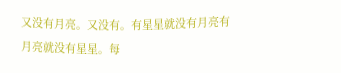又没有月亮。又没有。有星星就没有月亮有月亮就没有星星。每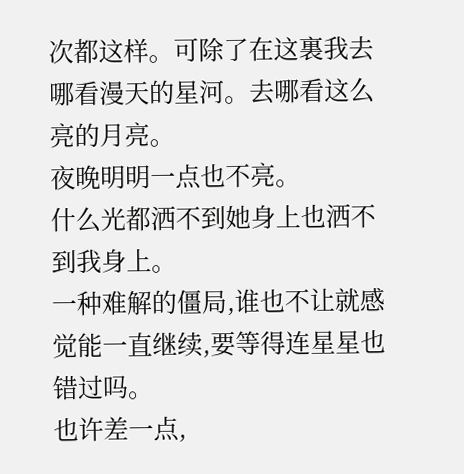次都这样。可除了在这裏我去哪看漫天的星河。去哪看这么亮的月亮。
夜晚明明一点也不亮。
什么光都洒不到她身上也洒不到我身上。
一种难解的僵局,谁也不让就感觉能一直继续,要等得连星星也错过吗。
也许差一点,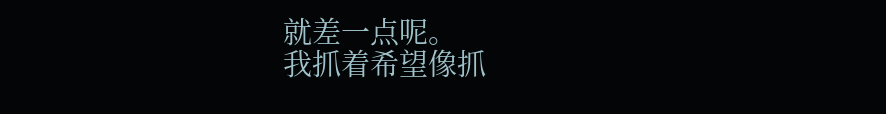就差一点呢。
我抓着希望像抓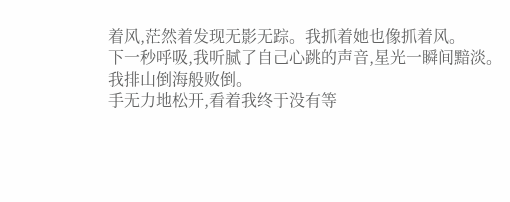着风,茫然着发现无影无踪。我抓着她也像抓着风。
下一秒呼吸,我听腻了自己心跳的声音,星光一瞬间黯淡。
我排山倒海般败倒。
手无力地松开,看着我终于没有等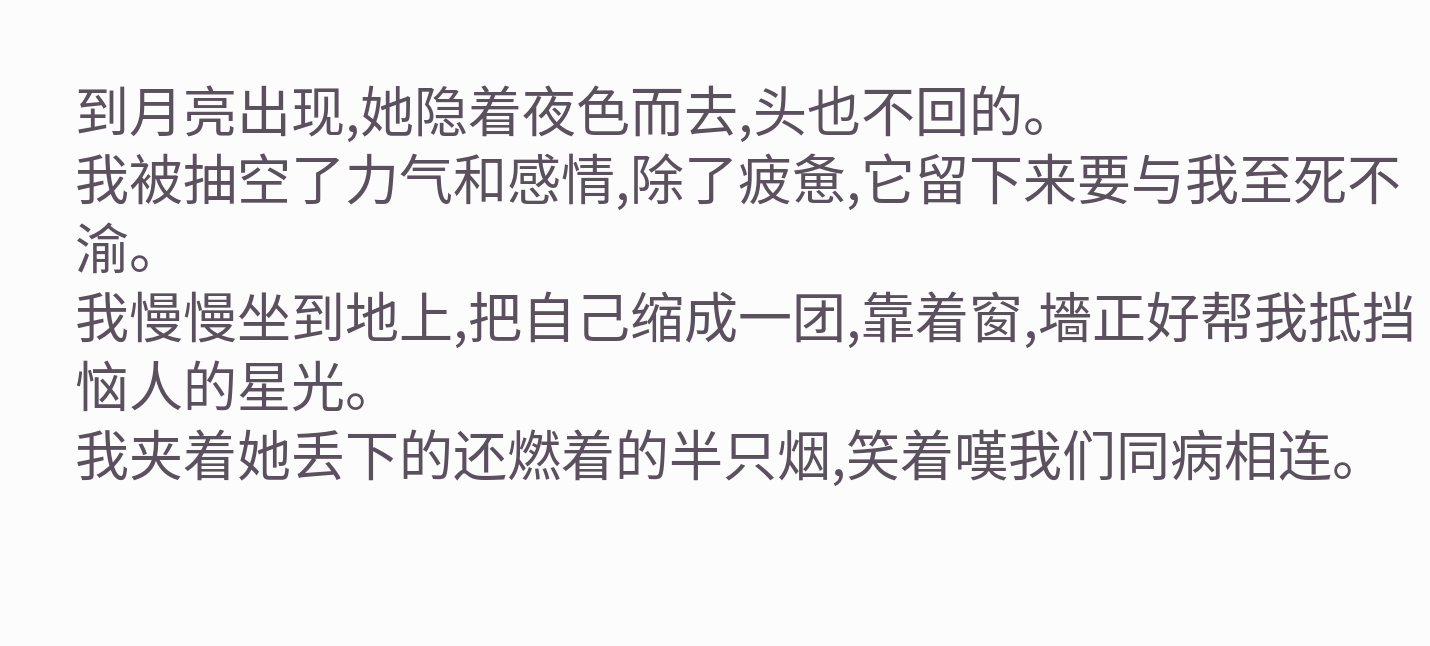到月亮出现,她隐着夜色而去,头也不回的。
我被抽空了力气和感情,除了疲惫,它留下来要与我至死不渝。
我慢慢坐到地上,把自己缩成一团,靠着窗,墻正好帮我抵挡恼人的星光。
我夹着她丢下的还燃着的半只烟,笑着嘆我们同病相连。